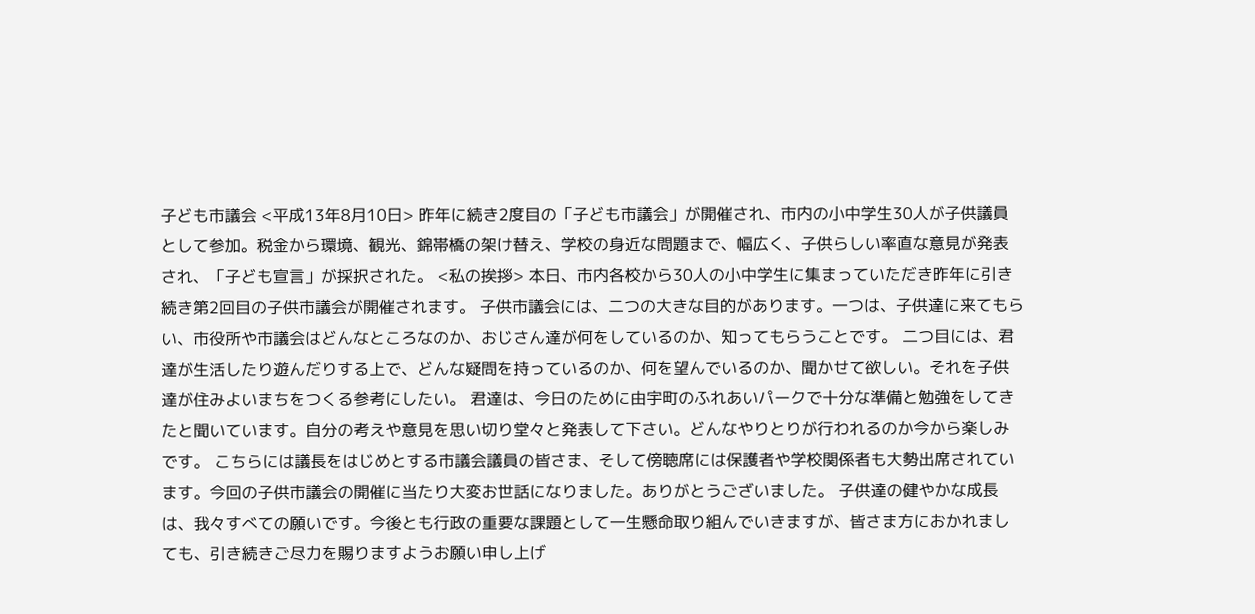子ども市議会 <平成13年8月10日> 昨年に続き2度目の「子ども市議会」が開催され、市内の小中学生30人が子供議員として参加。税金から環境、観光、錦帯橋の架け替え、学校の身近な問題まで、幅広く、子供らしい率直な意見が発表され、「子ども宣言」が採択された。 <私の挨拶> 本日、市内各校から30人の小中学生に集まっていただき昨年に引き続き第2回目の子供市議会が開催されます。 子供市議会には、二つの大きな目的があります。一つは、子供達に来てもらい、市役所や市議会はどんなところなのか、おじさん達が何をしているのか、知ってもらうことです。 二つ目には、君達が生活したり遊んだりする上で、どんな疑問を持っているのか、何を望んでいるのか、聞かせて欲しい。それを子供達が住みよいまちをつくる参考にしたい。 君達は、今日のために由宇町のふれあいパークで十分な準備と勉強をしてきたと聞いています。自分の考えや意見を思い切り堂々と発表して下さい。どんなやりとりが行われるのか今から楽しみです。 こちらには議長をはじめとする市議会議員の皆さま、そして傍聴席には保護者や学校関係者も大勢出席されています。今回の子供市議会の開催に当たり大変お世話になりました。ありがとうございました。 子供達の健やかな成長は、我々すべての願いです。今後とも行政の重要な課題として一生懸命取り組んでいきますが、皆さま方におかれましても、引き続きご尽力を賜りますようお願い申し上げ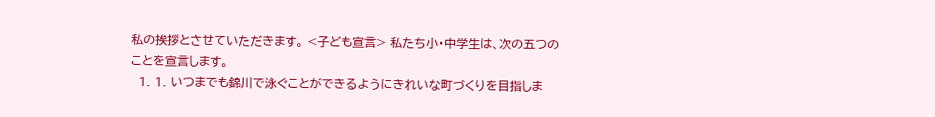私の挨拶とさせていただきます。 <子ども宣言> 私たち小・中学生は、次の五つのことを宣言します。
  1. 1. いつまでも錦川で泳ぐことができるようにきれいな町づくりを目指しま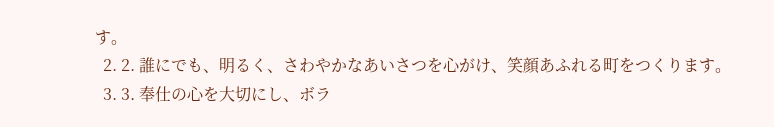す。
  2. 2. 誰にでも、明るく、さわやかなあいさつを心がけ、笑顔あふれる町をつくります。
  3. 3. 奉仕の心を大切にし、ボラ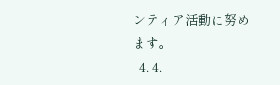ンティア活動に努めます。
  4. 4.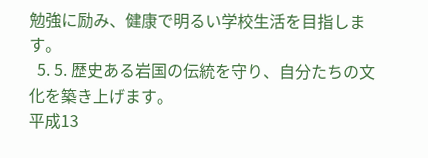勉強に励み、健康で明るい学校生活を目指します。
  5. 5. 歴史ある岩国の伝統を守り、自分たちの文化を築き上げます。
平成13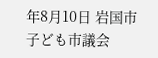年8月10日 岩国市子ども市議会